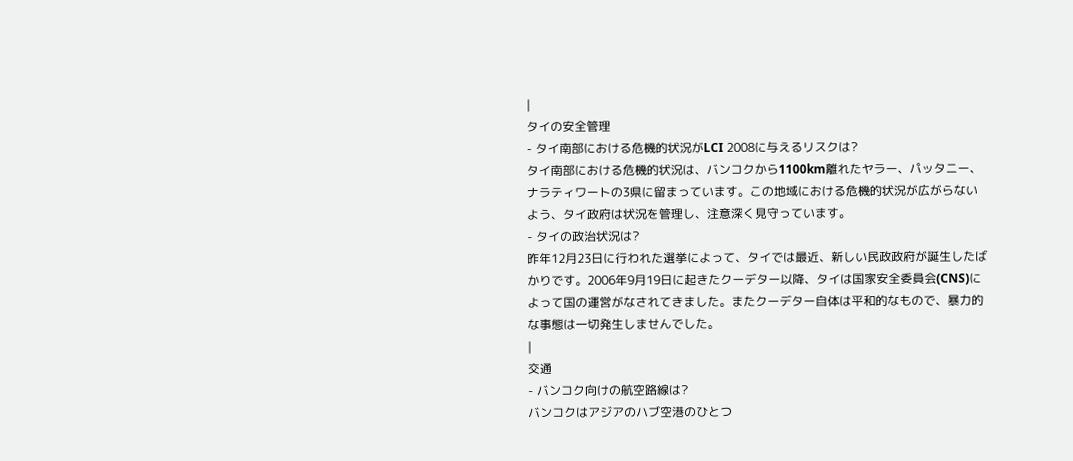|
タイの安全管理
- タイ南部における危機的状況がLCI 2008に与えるリスクは?
タイ南部における危機的状況は、バンコクから1100km離れたヤラー、パッタニー、ナラティワートの3県に留まっています。この地域における危機的状況が広がらないよう、タイ政府は状況を管理し、注意深く見守っています。
- タイの政治状況は?
昨年12月23日に行われた選挙によって、タイでは最近、新しい民政政府が誕生したばかりです。2006年9月19日に起きたクーデター以降、タイは国家安全委員会(CNS)によって国の運営がなされてきました。またクーデター自体は平和的なもので、暴力的な事態は一切発生しませんでした。
|
交通
- バンコク向けの航空路線は?
バンコクはアジアのハブ空港のひとつ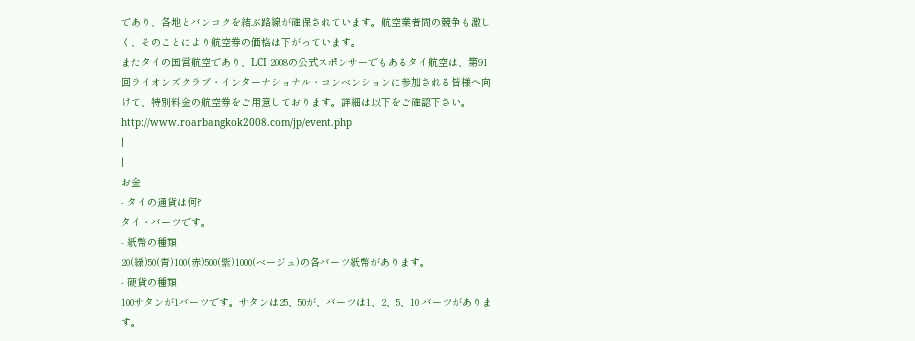であり、各地とバンコクを結ぶ路線が確保されています。航空業者間の競争も激しく、そのことにより航空券の価格は下がっています。
またタイの国営航空であり、LCI 2008の公式スポンサーでもあるタイ航空は、第91回ライオンズクラブ・インターナショナル・コンベンションに参加される皆様へ向けて、特別料金の航空券をご用意しております。詳細は以下をご確認下さい。 http://www.roarbangkok2008.com/jp/event.php
|
|
お金
- タイの通貨は何?
タイ・バーツです。
- 紙幣の種類
20(緑)50(青)100(赤)500(紫)1000(ベージュ)の各バーツ紙幣があります。
- 硬貨の種類
100サタンが1バーツです。サタンは25、50が、バーツは1、2、5、10 バーツがあります。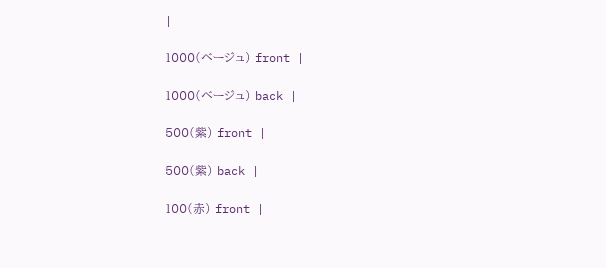|

1000(ベージュ) front |

1000(ベージュ) back |

500(紫) front |

500(紫) back |

100(赤) front |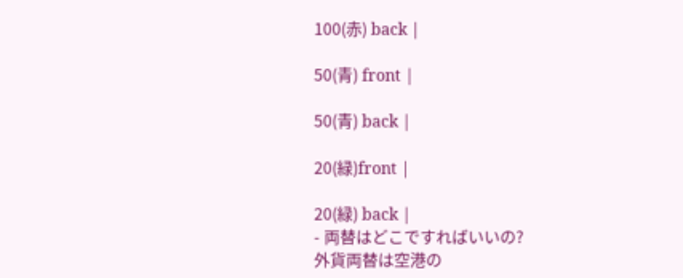100(赤) back |

50(青) front |

50(青) back |

20(緑)front |

20(緑) back |
- 両替はどこですればいいの?
外貨両替は空港の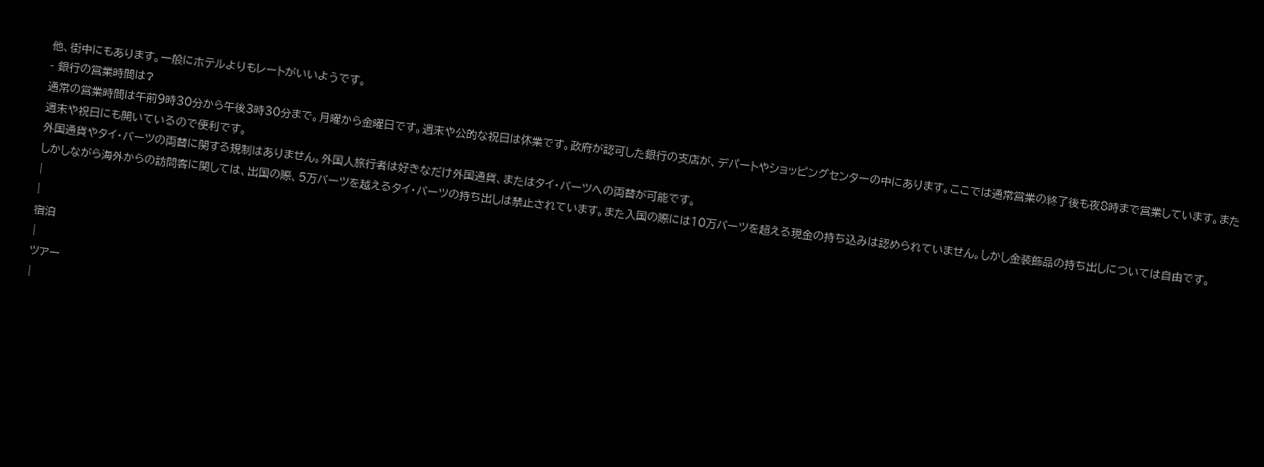他、街中にもあります。一般にホテルよりもレートがいいようです。
- 銀行の営業時間は?
通常の営業時間は午前9時30分から午後3時30分まで。月曜から金曜日です。週末や公的な祝日は休業です。政府が認可した銀行の支店が、デパートやショッピングセンターの中にあります。ここでは通常営業の終了後も夜8時まで営業しています。また週末や祝日にも開いているので便利です。
外国通貨やタイ・バーツの両替に関する規制はありません。外国人旅行者は好きなだけ外国通貨、またはタイ・バーツへの両替が可能です。
しかしながら海外からの訪問客に関しては、出国の際、5万バーツを越えるタイ・バーツの持ち出しは禁止されています。また入国の際には10万バーツを超える現金の持ち込みは認められていません。しかし金装飾品の持ち出しについては自由です。
|
|
宿泊
|
ツアー
|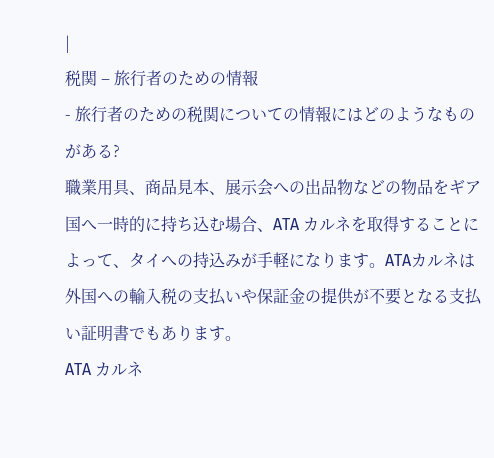|
税関 – 旅行者のための情報
- 旅行者のための税関についての情報にはどのようなものがある?
職業用具、商品見本、展示会への出品物などの物品をギア国へ一時的に持ち込む場合、ATA カルネを取得することによって、タイへの持込みが手軽になります。ATAカルネは外国への輸入税の支払いや保証金の提供が不要となる支払い証明書でもあります。
ATA カルネ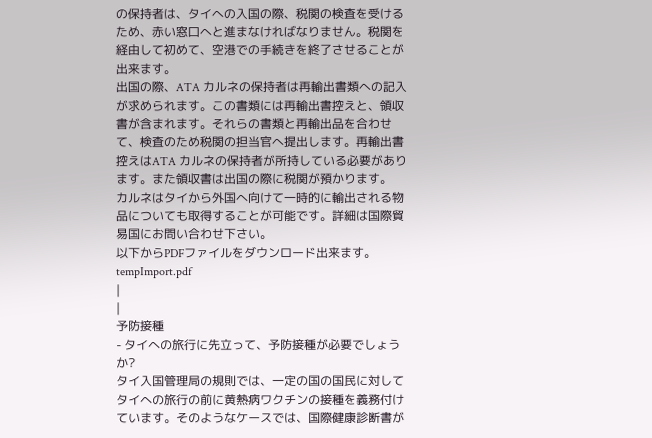の保持者は、タイへの入国の際、税関の検査を受けるため、赤い窓口へと進まなければなりません。税関を経由して初めて、空港での手続きを終了させることが出来ます。
出国の際、ATA カルネの保持者は再輸出書類への記入が求められます。この書類には再輸出書控えと、領収書が含まれます。それらの書類と再輸出品を合わせて、検査のため税関の担当官へ提出します。再輸出書控えはATA カルネの保持者が所持している必要があります。また領収書は出国の際に税関が預かります。
カルネはタイから外国へ向けて一時的に輸出される物品についても取得することが可能です。詳細は国際貿易国にお問い合わせ下さい。
以下からPDFファイルをダウンロード出来ます。 tempImport.pdf
|
|
予防接種
- タイへの旅行に先立って、予防接種が必要でしょうか?
タイ入国管理局の規則では、一定の国の国民に対してタイへの旅行の前に黄熱病ワクチンの接種を義務付けています。そのようなケースでは、国際健康診断書が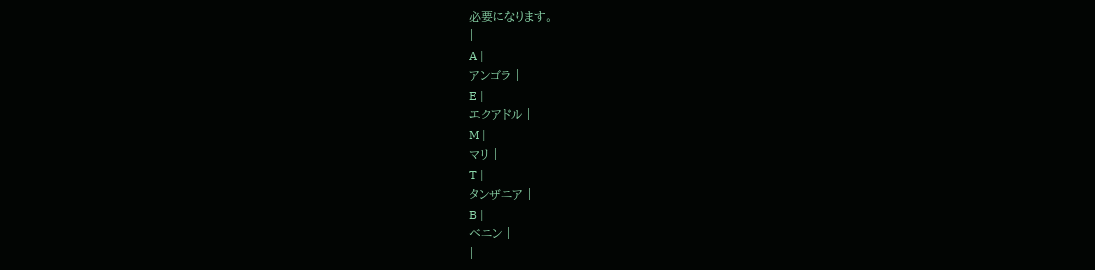必要になります。
|
A |
アンゴラ |
E |
エクアドル |
M |
マリ |
T |
タンザニア |
B |
ベニン |
|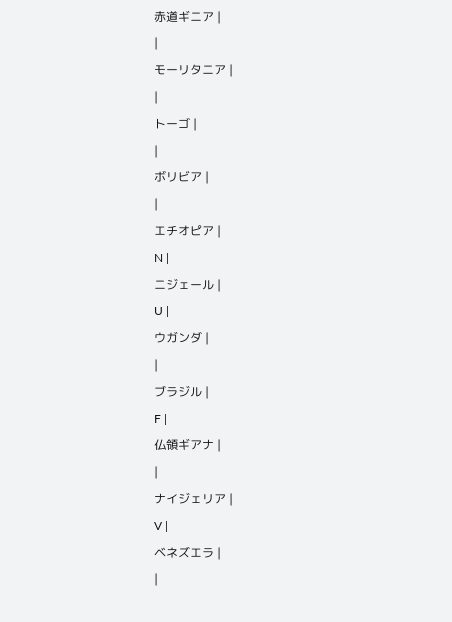赤道ギニア |
|
モーリタニア |
|
トーゴ |
|
ボリビア |
|
エチオピア |
N |
ニジェール |
U |
ウガンダ |
|
ブラジル |
F |
仏領ギアナ |
|
ナイジェリア |
V |
ベネズエラ |
|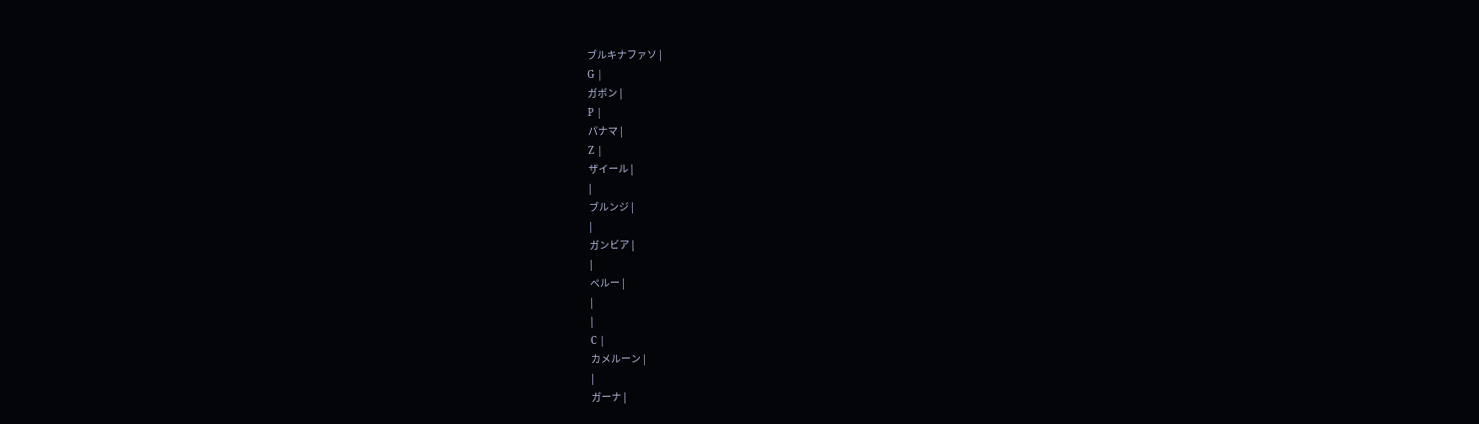ブルキナファソ |
G |
ガボン |
P |
パナマ |
Z |
ザイール |
|
ブルンジ |
|
ガンビア |
|
ペルー |
|
|
C |
カメルーン |
|
ガーナ |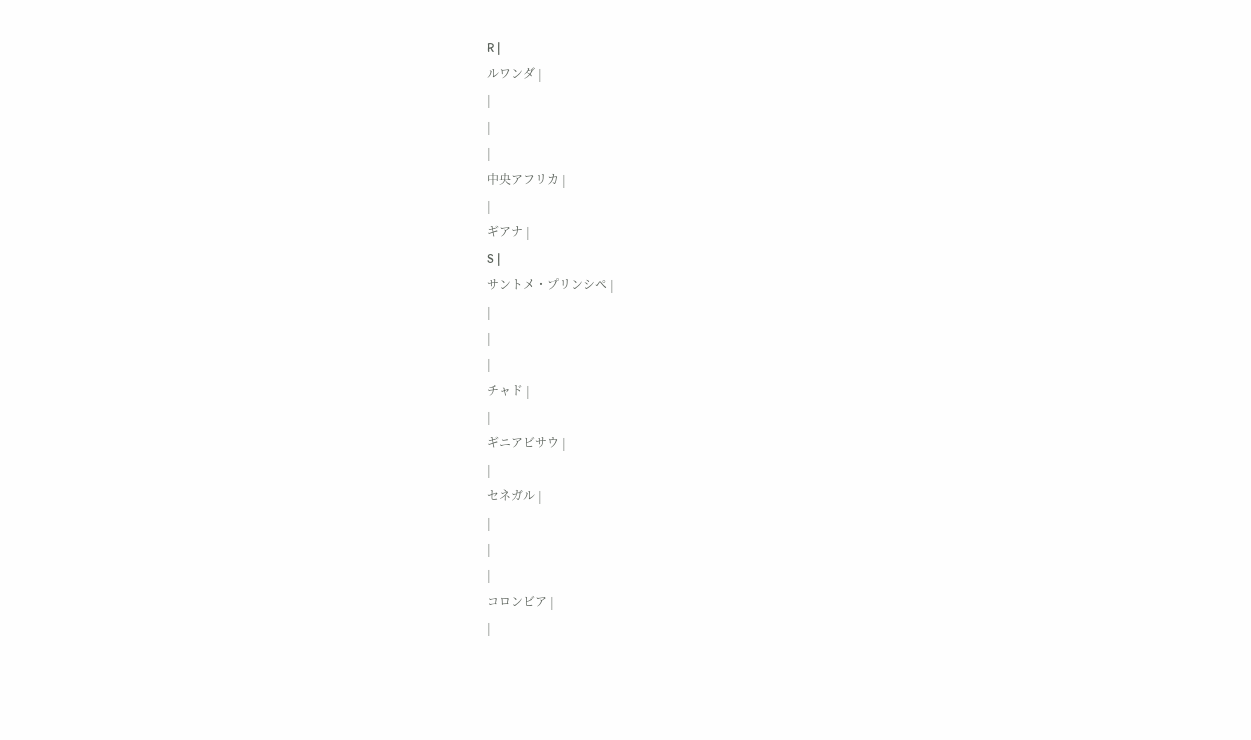R |
ルワンダ |
|
|
|
中央アフリカ |
|
ギアナ |
S |
サントメ・プリンシペ |
|
|
|
チャド |
|
ギニアビサウ |
|
セネガル |
|
|
|
コロンビア |
|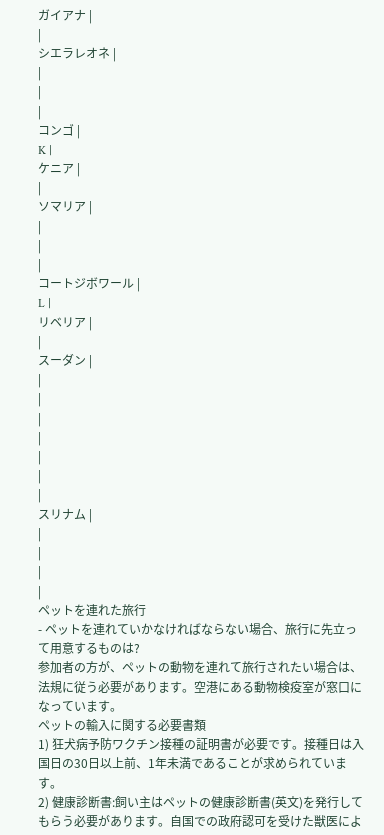ガイアナ |
|
シエラレオネ |
|
|
|
コンゴ |
K |
ケニア |
|
ソマリア |
|
|
|
コートジボワール |
L |
リベリア |
|
スーダン |
|
|
|
|
|
|
|
スリナム |
|
|
|
|
ペットを連れた旅行
- ペットを連れていかなければならない場合、旅行に先立って用意するものは?
参加者の方が、ペットの動物を連れて旅行されたい場合は、法規に従う必要があります。空港にある動物検疫室が窓口になっています。
ペットの輸入に関する必要書類
1) 狂犬病予防ワクチン接種の証明書が必要です。接種日は入国日の30日以上前、1年未満であることが求められています。
2) 健康診断書:飼い主はペットの健康診断書(英文)を発行してもらう必要があります。自国での政府認可を受けた獣医によ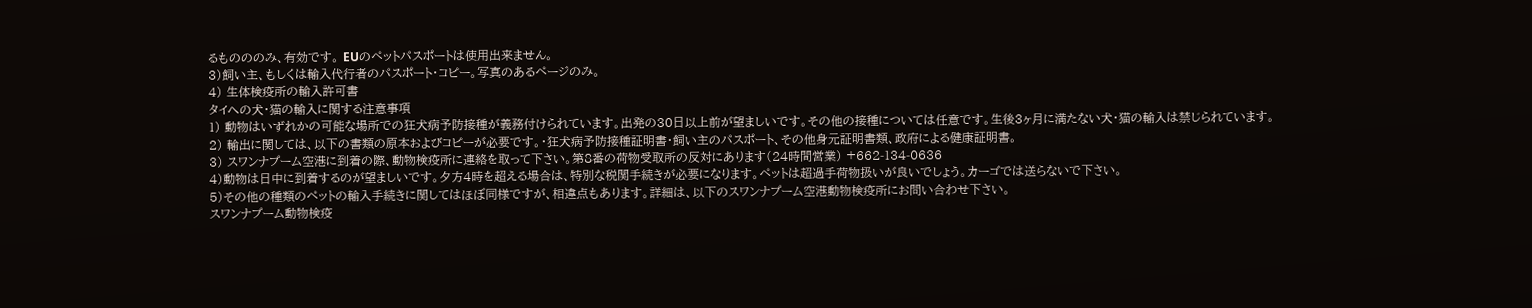るものののみ、有効です。 EUのペットパスポートは使用出来ません。
3)飼い主、もしくは輸入代行者のパスポート・コピー。写真のあるページのみ。
4) 生体検疫所の輸入許可書
タイへの犬・猫の輸入に関する注意事項
1) 動物はいずれかの可能な場所での狂犬病予防接種が義務付けられています。出発の30日以上前が望ましいです。その他の接種については任意です。生後3ヶ月に満たない犬・猫の輸入は禁じられています。
2) 輸出に関しては、以下の書類の原本およびコピーが必要です。・狂犬病予防接種証明書・飼い主のパスポート、その他身元証明書類、政府による健康証明書。
3) スワンナプーム空港に到着の際、動物検疫所に連絡を取って下さい。第8番の荷物受取所の反対にあります(24時間営業) +662-134-0636
4)動物は日中に到着するのが望ましいです。夕方4時を超える場合は、特別な税関手続きが必要になります。ペットは超過手荷物扱いが良いでしょう。カーゴでは送らないで下さい。
5)その他の種類のペットの輸入手続きに関してはほぼ同様ですが、相違点もあります。詳細は、以下のスワンナプーム空港動物検疫所にお問い合わせ下さい。
スワンナプーム動物検疫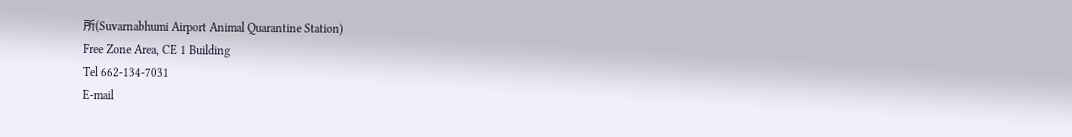所(Suvarnabhumi Airport Animal Quarantine Station)
Free Zone Area, CE 1 Building
Tel 662-134-7031
E-mail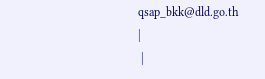qsap_bkk@dld.go.th
|
 |